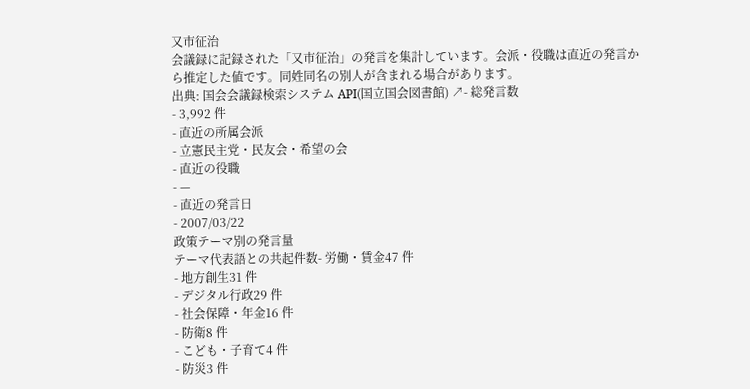又市征治
会議録に記録された「又市征治」の発言を集計しています。会派・役職は直近の発言から推定した値です。同姓同名の別人が含まれる場合があります。
出典: 国会会議録検索システム API(国立国会図書館) ↗- 総発言数
- 3,992 件
- 直近の所属会派
- 立憲民主党・民友会・希望の会
- 直近の役職
- —
- 直近の発言日
- 2007/03/22
政策テーマ別の発言量
テーマ代表語との共起件数- 労働・賃金47 件
- 地方創生31 件
- デジタル行政29 件
- 社会保障・年金16 件
- 防衛8 件
- こども・子育て4 件
- 防災3 件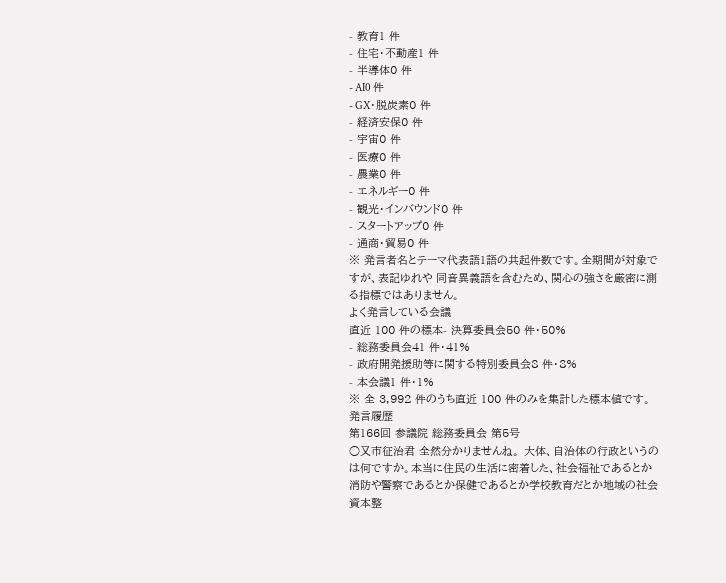- 教育1 件
- 住宅・不動産1 件
- 半導体0 件
- AI0 件
- GX・脱炭素0 件
- 経済安保0 件
- 宇宙0 件
- 医療0 件
- 農業0 件
- エネルギー0 件
- 観光・インバウンド0 件
- スタートアップ0 件
- 通商・貿易0 件
※ 発言者名とテーマ代表語1語の共起件数です。全期間が対象ですが、表記ゆれや 同音異義語を含むため、関心の強さを厳密に測る指標ではありません。
よく発言している会議
直近 100 件の標本- 決算委員会50 件・50%
- 総務委員会41 件・41%
- 政府開発援助等に関する特別委員会8 件・8%
- 本会議1 件・1%
※ 全 3,992 件のうち直近 100 件のみを集計した標本値です。
発言履歴
第166回 参議院 総務委員会 第5号
○又市征治君 全然分かりませんね。 大体、自治体の行政というのは何ですか。本当に住民の生活に密着した、社会福祉であるとか消防や警察であるとか保健であるとか学校教育だとか地域の社会資本整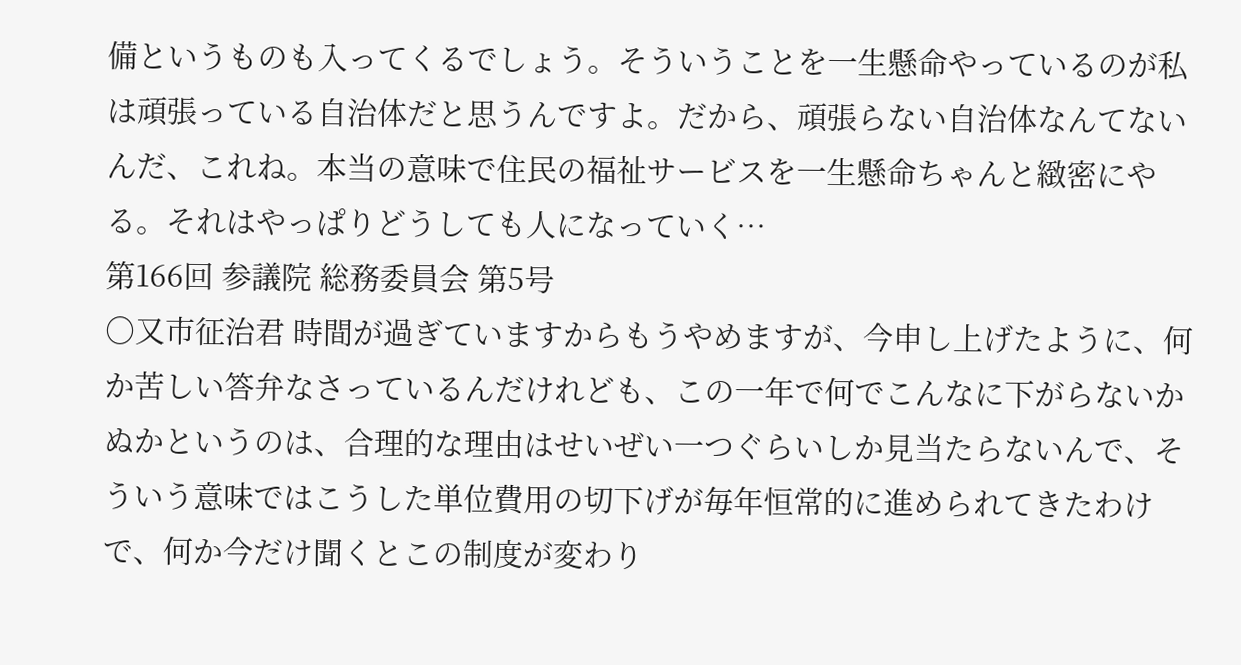備というものも入ってくるでしょう。そういうことを一生懸命やっているのが私は頑張っている自治体だと思うんですよ。だから、頑張らない自治体なんてないんだ、これね。本当の意味で住民の福祉サービスを一生懸命ちゃんと緻密にやる。それはやっぱりどうしても人になっていく…
第166回 参議院 総務委員会 第5号
○又市征治君 時間が過ぎていますからもうやめますが、今申し上げたように、何か苦しい答弁なさっているんだけれども、この一年で何でこんなに下がらないかぬかというのは、合理的な理由はせいぜい一つぐらいしか見当たらないんで、そういう意味ではこうした単位費用の切下げが毎年恒常的に進められてきたわけで、何か今だけ聞くとこの制度が変わり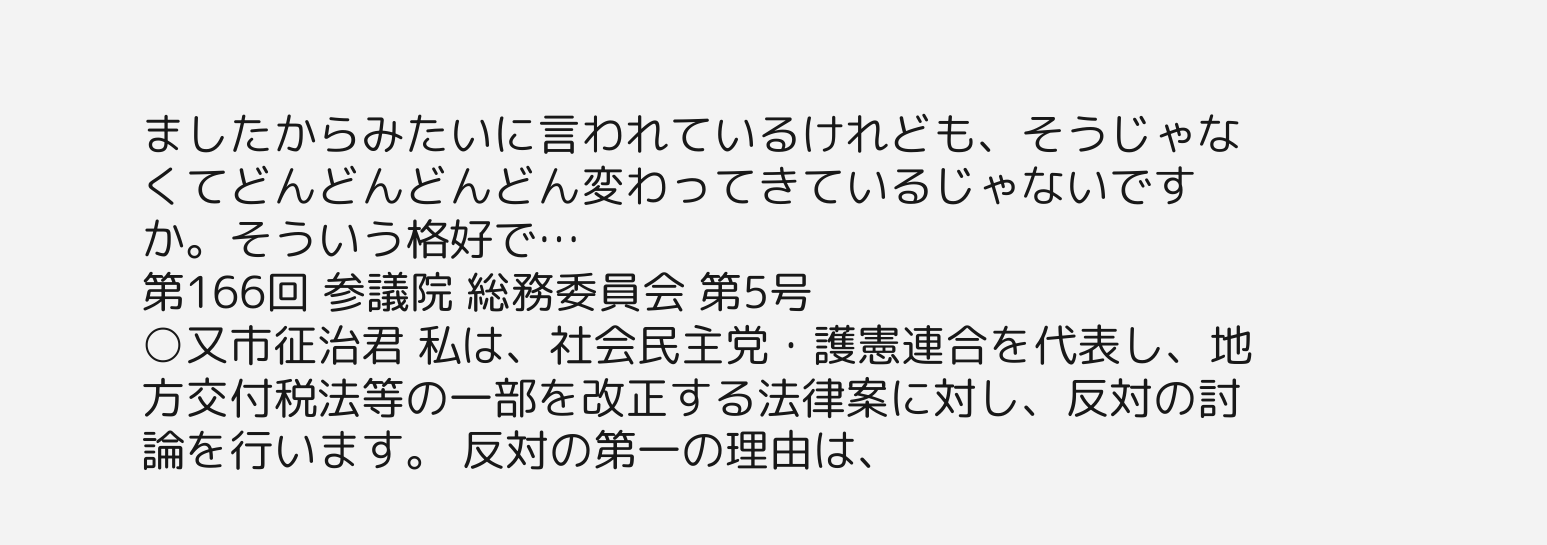ましたからみたいに言われているけれども、そうじゃなくてどんどんどんどん変わってきているじゃないですか。そういう格好で…
第166回 参議院 総務委員会 第5号
○又市征治君 私は、社会民主党・護憲連合を代表し、地方交付税法等の一部を改正する法律案に対し、反対の討論を行います。 反対の第一の理由は、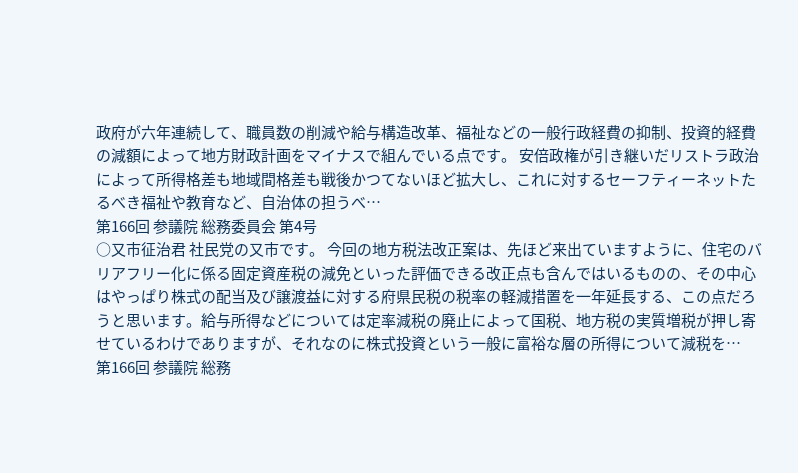政府が六年連続して、職員数の削減や給与構造改革、福祉などの一般行政経費の抑制、投資的経費の減額によって地方財政計画をマイナスで組んでいる点です。 安倍政権が引き継いだリストラ政治によって所得格差も地域間格差も戦後かつてないほど拡大し、これに対するセーフティーネットたるべき福祉や教育など、自治体の担うべ…
第166回 参議院 総務委員会 第4号
○又市征治君 社民党の又市です。 今回の地方税法改正案は、先ほど来出ていますように、住宅のバリアフリー化に係る固定資産税の減免といった評価できる改正点も含んではいるものの、その中心はやっぱり株式の配当及び譲渡益に対する府県民税の税率の軽減措置を一年延長する、この点だろうと思います。給与所得などについては定率減税の廃止によって国税、地方税の実質増税が押し寄せているわけでありますが、それなのに株式投資という一般に富裕な層の所得について減税を…
第166回 参議院 総務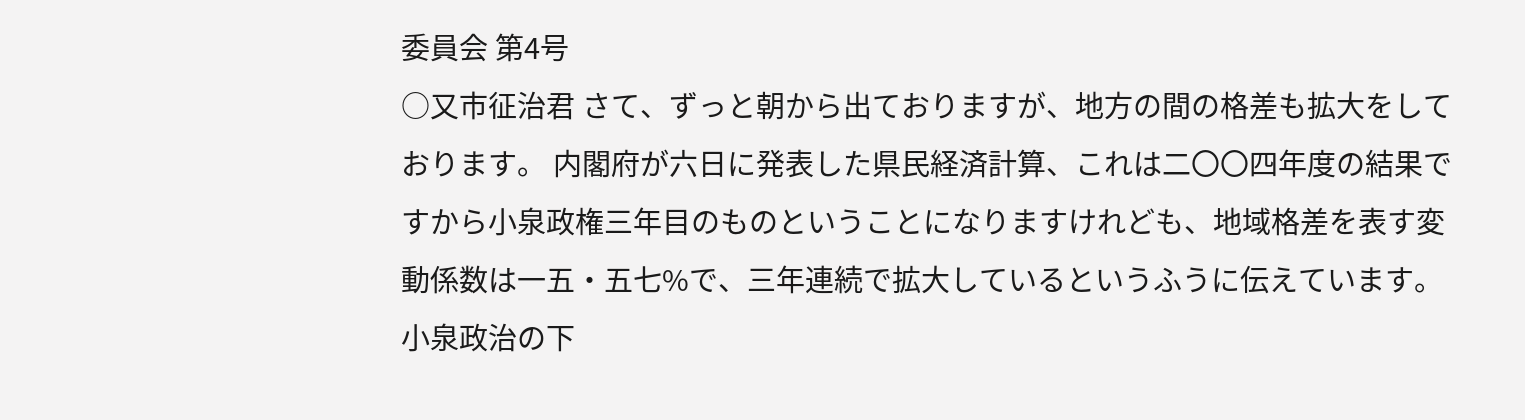委員会 第4号
○又市征治君 さて、ずっと朝から出ておりますが、地方の間の格差も拡大をしております。 内閣府が六日に発表した県民経済計算、これは二〇〇四年度の結果ですから小泉政権三年目のものということになりますけれども、地域格差を表す変動係数は一五・五七%で、三年連続で拡大しているというふうに伝えています。小泉政治の下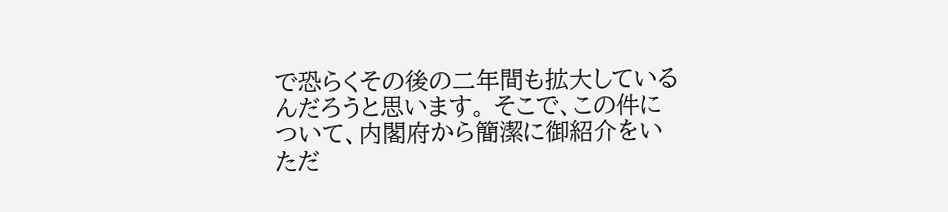で恐らくその後の二年間も拡大しているんだろうと思います。 そこで、この件について、内閣府から簡潔に御紹介をいただ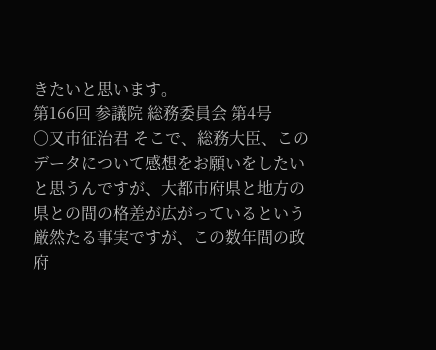きたいと思います。
第166回 参議院 総務委員会 第4号
○又市征治君 そこで、総務大臣、このデータについて感想をお願いをしたいと思うんですが、大都市府県と地方の県との間の格差が広がっているという厳然たる事実ですが、この数年間の政府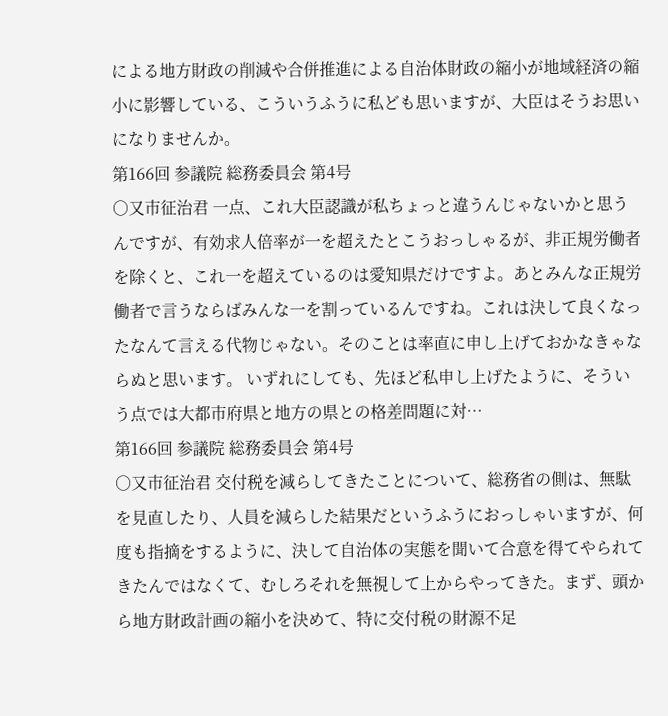による地方財政の削減や合併推進による自治体財政の縮小が地域経済の縮小に影響している、こういうふうに私ども思いますが、大臣はそうお思いになりませんか。
第166回 参議院 総務委員会 第4号
○又市征治君 一点、これ大臣認識が私ちょっと違うんじゃないかと思うんですが、有効求人倍率が一を超えたとこうおっしゃるが、非正規労働者を除くと、これ一を超えているのは愛知県だけですよ。あとみんな正規労働者で言うならばみんな一を割っているんですね。これは決して良くなったなんて言える代物じゃない。そのことは率直に申し上げておかなきゃならぬと思います。 いずれにしても、先ほど私申し上げたように、そういう点では大都市府県と地方の県との格差問題に対…
第166回 参議院 総務委員会 第4号
○又市征治君 交付税を減らしてきたことについて、総務省の側は、無駄を見直したり、人員を減らした結果だというふうにおっしゃいますが、何度も指摘をするように、決して自治体の実態を聞いて合意を得てやられてきたんではなくて、むしろそれを無視して上からやってきた。まず、頭から地方財政計画の縮小を決めて、特に交付税の財源不足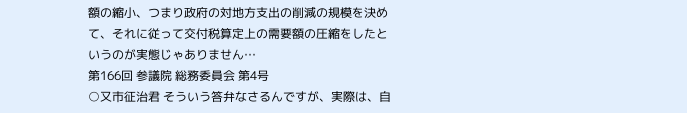額の縮小、つまり政府の対地方支出の削減の規模を決めて、それに従って交付税算定上の需要額の圧縮をしたというのが実態じゃありません…
第166回 参議院 総務委員会 第4号
○又市征治君 そういう答弁なさるんですが、実際は、自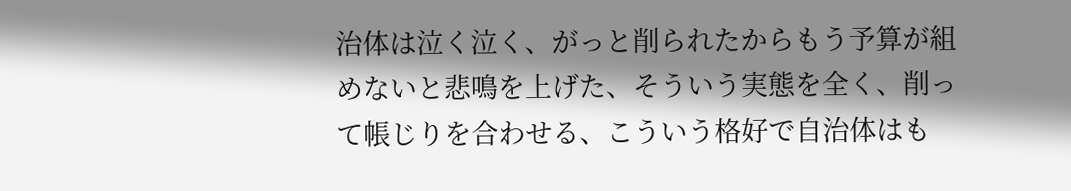治体は泣く泣く、がっと削られたからもう予算が組めないと悲鳴を上げた、そういう実態を全く、削って帳じりを合わせる、こういう格好で自治体はも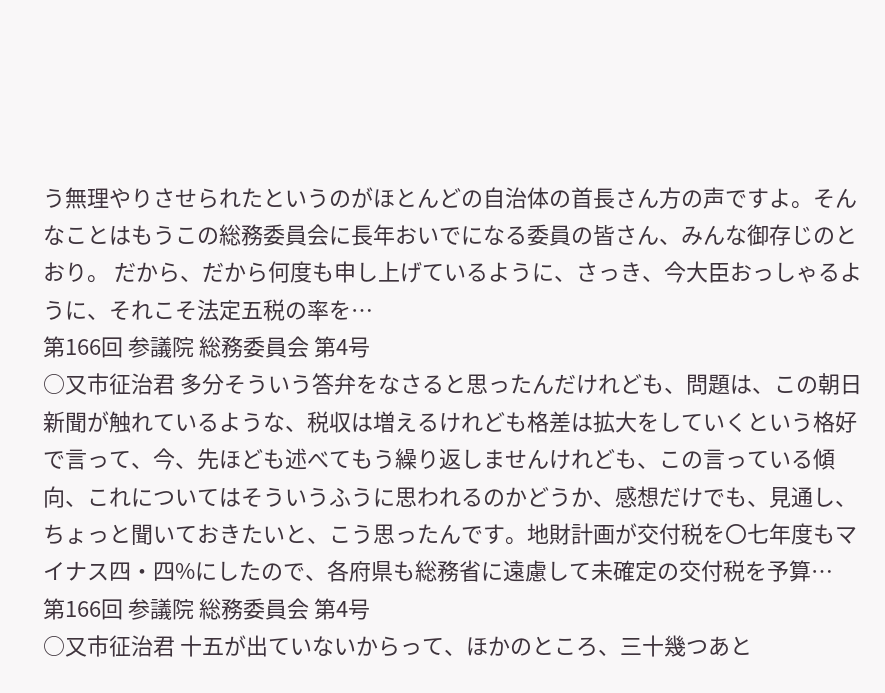う無理やりさせられたというのがほとんどの自治体の首長さん方の声ですよ。そんなことはもうこの総務委員会に長年おいでになる委員の皆さん、みんな御存じのとおり。 だから、だから何度も申し上げているように、さっき、今大臣おっしゃるように、それこそ法定五税の率を…
第166回 参議院 総務委員会 第4号
○又市征治君 多分そういう答弁をなさると思ったんだけれども、問題は、この朝日新聞が触れているような、税収は増えるけれども格差は拡大をしていくという格好で言って、今、先ほども述べてもう繰り返しませんけれども、この言っている傾向、これについてはそういうふうに思われるのかどうか、感想だけでも、見通し、ちょっと聞いておきたいと、こう思ったんです。地財計画が交付税を〇七年度もマイナス四・四%にしたので、各府県も総務省に遠慮して未確定の交付税を予算…
第166回 参議院 総務委員会 第4号
○又市征治君 十五が出ていないからって、ほかのところ、三十幾つあと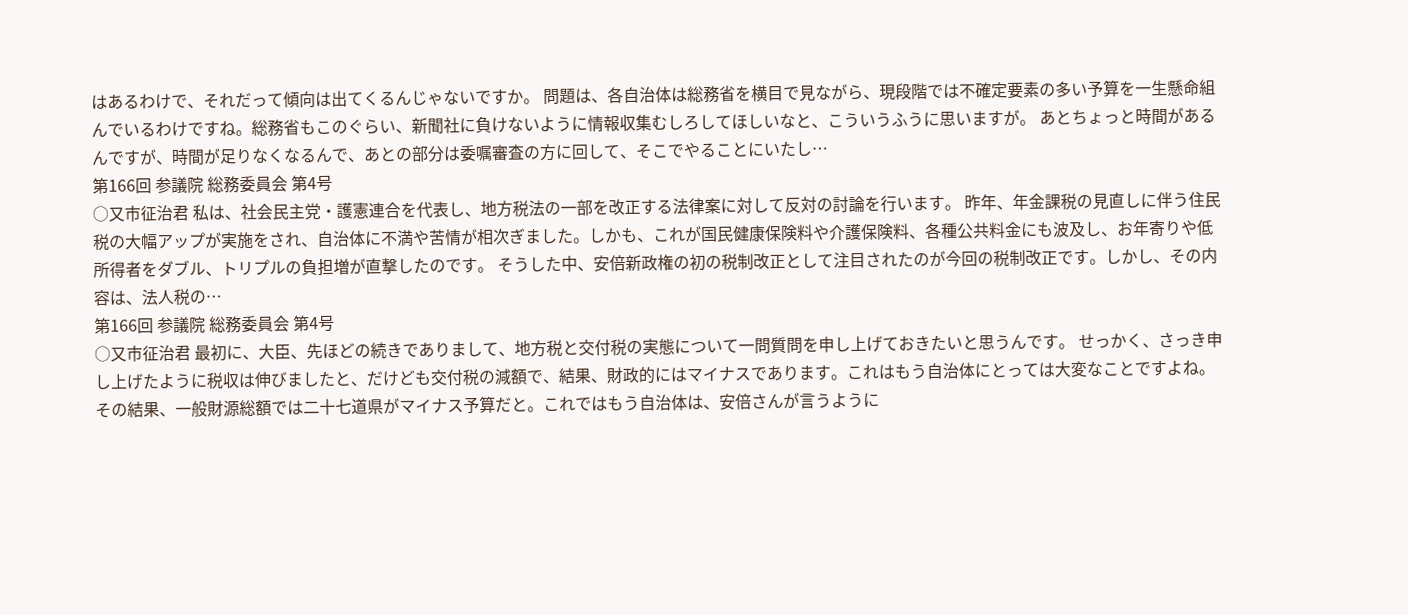はあるわけで、それだって傾向は出てくるんじゃないですか。 問題は、各自治体は総務省を横目で見ながら、現段階では不確定要素の多い予算を一生懸命組んでいるわけですね。総務省もこのぐらい、新聞社に負けないように情報収集むしろしてほしいなと、こういうふうに思いますが。 あとちょっと時間があるんですが、時間が足りなくなるんで、あとの部分は委嘱審査の方に回して、そこでやることにいたし…
第166回 参議院 総務委員会 第4号
○又市征治君 私は、社会民主党・護憲連合を代表し、地方税法の一部を改正する法律案に対して反対の討論を行います。 昨年、年金課税の見直しに伴う住民税の大幅アップが実施をされ、自治体に不満や苦情が相次ぎました。しかも、これが国民健康保険料や介護保険料、各種公共料金にも波及し、お年寄りや低所得者をダブル、トリプルの負担増が直撃したのです。 そうした中、安倍新政権の初の税制改正として注目されたのが今回の税制改正です。しかし、その内容は、法人税の…
第166回 参議院 総務委員会 第4号
○又市征治君 最初に、大臣、先ほどの続きでありまして、地方税と交付税の実態について一問質問を申し上げておきたいと思うんです。 せっかく、さっき申し上げたように税収は伸びましたと、だけども交付税の減額で、結果、財政的にはマイナスであります。これはもう自治体にとっては大変なことですよね。その結果、一般財源総額では二十七道県がマイナス予算だと。これではもう自治体は、安倍さんが言うように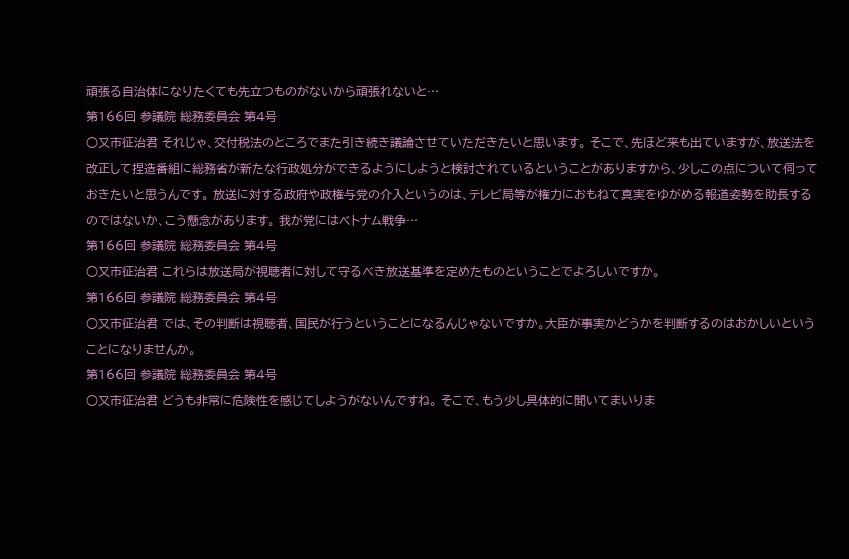頑張る自治体になりたくても先立つものがないから頑張れないと…
第166回 参議院 総務委員会 第4号
○又市征治君 それじゃ、交付税法のところでまた引き続き議論させていただきたいと思います。 そこで、先ほど来も出ていますが、放送法を改正して捏造番組に総務省が新たな行政処分ができるようにしようと検討されているということがありますから、少しこの点について伺っておきたいと思うんです。 放送に対する政府や政権与党の介入というのは、テレビ局等が権力におもねて真実をゆがめる報道姿勢を助長するのではないか、こう懸念があります。 我が党にはベトナム戦争…
第166回 参議院 総務委員会 第4号
○又市征治君 これらは放送局が視聴者に対して守るべき放送基準を定めたものということでよろしいですか。
第166回 参議院 総務委員会 第4号
○又市征治君 では、その判断は視聴者、国民が行うということになるんじゃないですか。大臣が事実かどうかを判断するのはおかしいということになりませんか。
第166回 参議院 総務委員会 第4号
○又市征治君 どうも非常に危険性を感じてしようがないんですね。 そこで、もう少し具体的に聞いてまいりま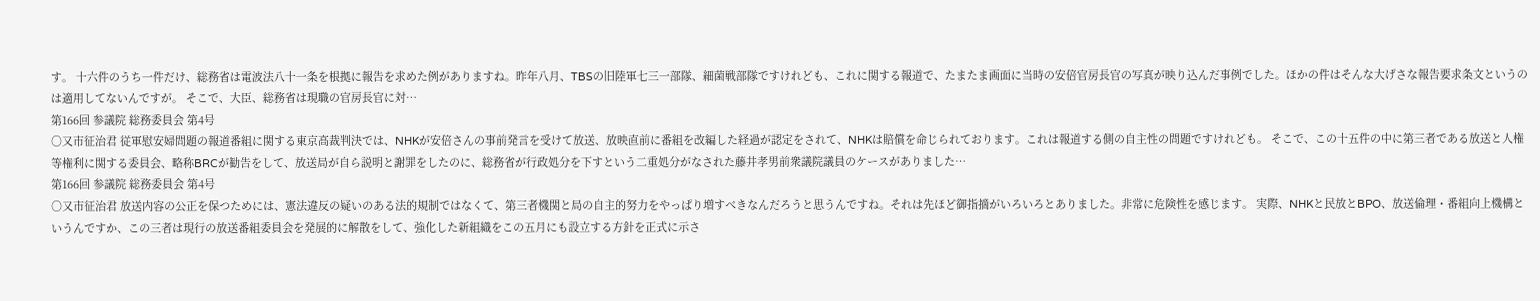す。 十六件のうち一件だけ、総務省は電波法八十一条を根拠に報告を求めた例がありますね。昨年八月、TBSの旧陸軍七三一部隊、細菌戦部隊ですけれども、これに関する報道で、たまたま画面に当時の安倍官房長官の写真が映り込んだ事例でした。ほかの件はそんな大げさな報告要求条文というのは適用してないんですが。 そこで、大臣、総務省は現職の官房長官に対…
第166回 参議院 総務委員会 第4号
○又市征治君 従軍慰安婦問題の報道番組に関する東京高裁判決では、NHKが安倍さんの事前発言を受けて放送、放映直前に番組を改編した経過が認定をされて、NHKは賠償を命じられております。これは報道する側の自主性の問題ですけれども。 そこで、この十五件の中に第三者である放送と人権等権利に関する委員会、略称BRCが勧告をして、放送局が自ら説明と謝罪をしたのに、総務省が行政処分を下すという二重処分がなされた藤井孝男前衆議院議員のケースがありました…
第166回 参議院 総務委員会 第4号
○又市征治君 放送内容の公正を保つためには、憲法違反の疑いのある法的規制ではなくて、第三者機関と局の自主的努力をやっぱり増すべきなんだろうと思うんですね。それは先ほど御指摘がいろいろとありました。非常に危険性を感じます。 実際、NHKと民放とBPO、放送倫理・番組向上機構というんですか、この三者は現行の放送番組委員会を発展的に解散をして、強化した新組織をこの五月にも設立する方針を正式に示さ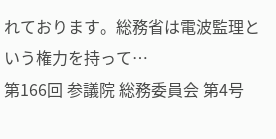れております。総務省は電波監理という権力を持って…
第166回 参議院 総務委員会 第4号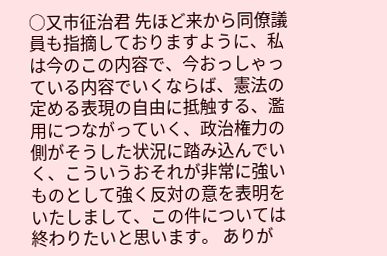○又市征治君 先ほど来から同僚議員も指摘しておりますように、私は今のこの内容で、今おっしゃっている内容でいくならば、憲法の定める表現の自由に抵触する、濫用につながっていく、政治権力の側がそうした状況に踏み込んでいく、こういうおそれが非常に強いものとして強く反対の意を表明をいたしまして、この件については終わりたいと思います。 ありが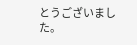とうございました。